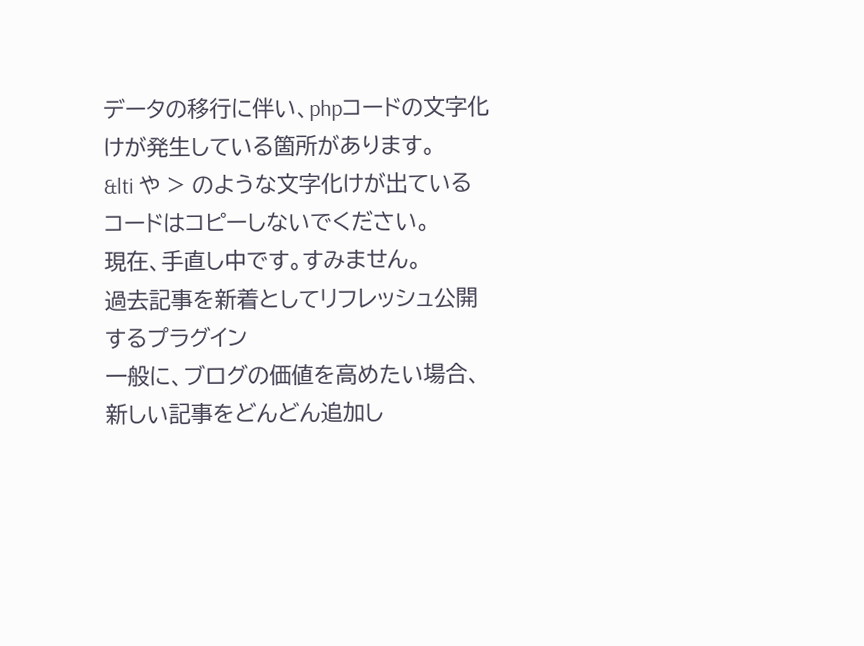データの移行に伴い、phpコードの文字化けが発生している箇所があります。
&lti や > のような文字化けが出ているコードはコピーしないでください。
現在、手直し中です。すみません。
過去記事を新着としてリフレッシュ公開するプラグイン
一般に、ブログの価値を高めたい場合、新しい記事をどんどん追加し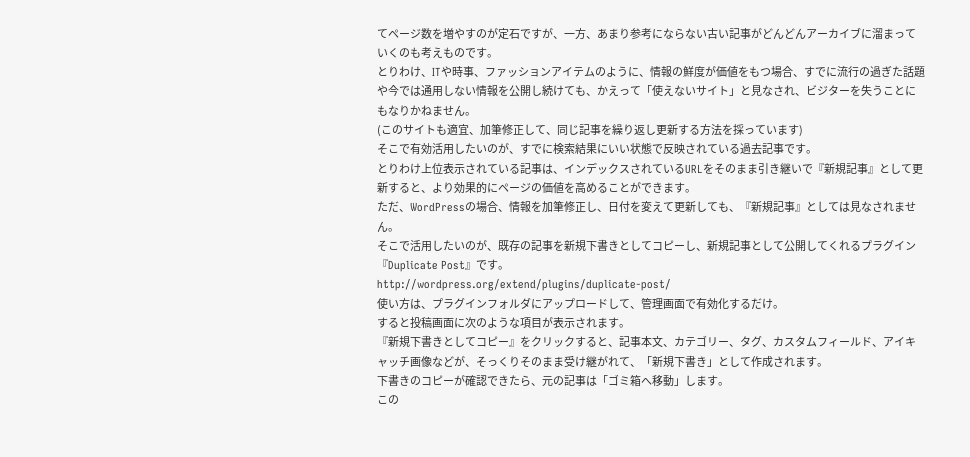てページ数を増やすのが定石ですが、一方、あまり参考にならない古い記事がどんどんアーカイブに溜まっていくのも考えものです。
とりわけ、ITや時事、ファッションアイテムのように、情報の鮮度が価値をもつ場合、すでに流行の過ぎた話題や今では通用しない情報を公開し続けても、かえって「使えないサイト」と見なされ、ビジターを失うことにもなりかねません。
(このサイトも適宜、加筆修正して、同じ記事を繰り返し更新する方法を採っています)
そこで有効活用したいのが、すでに検索結果にいい状態で反映されている過去記事です。
とりわけ上位表示されている記事は、インデックスされているURLをそのまま引き継いで『新規記事』として更新すると、より効果的にページの価値を高めることができます。
ただ、WordPressの場合、情報を加筆修正し、日付を変えて更新しても、『新規記事』としては見なされません。
そこで活用したいのが、既存の記事を新規下書きとしてコピーし、新規記事として公開してくれるプラグイン『Duplicate Post』です。
http://wordpress.org/extend/plugins/duplicate-post/
使い方は、プラグインフォルダにアップロードして、管理画面で有効化するだけ。
すると投稿画面に次のような項目が表示されます。
『新規下書きとしてコピー』をクリックすると、記事本文、カテゴリー、タグ、カスタムフィールド、アイキャッチ画像などが、そっくりそのまま受け継がれて、「新規下書き」として作成されます。
下書きのコピーが確認できたら、元の記事は「ゴミ箱へ移動」します。
この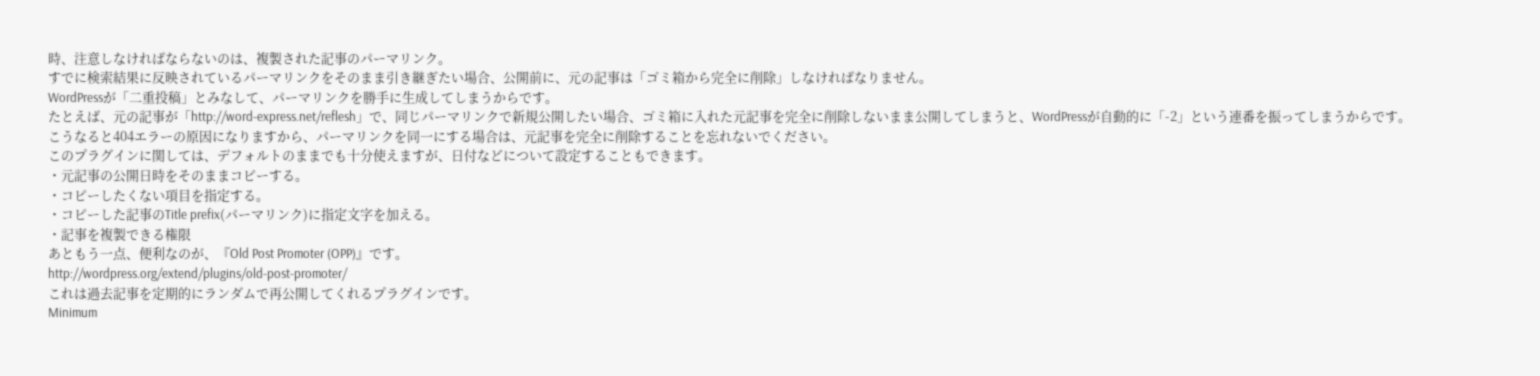時、注意しなければならないのは、複製された記事のパーマリンク。
すでに検索結果に反映されているパーマリンクをそのまま引き継ぎたい場合、公開前に、元の記事は「ゴミ箱から完全に削除」しなければなりません。
WordPressが「二重投稿」とみなして、パーマリンクを勝手に生成してしまうからです。
たとえば、元の記事が「http://word-express.net/reflesh」で、同じパーマリンクで新規公開したい場合、ゴミ箱に入れた元記事を完全に削除しないまま公開してしまうと、WordPressが自動的に「-2」という連番を振ってしまうからです。
こうなると404エラーの原因になりますから、パーマリンクを同一にする場合は、元記事を完全に削除することを忘れないでください。
このプラグインに関しては、デフォルトのままでも十分使えますが、日付などについて設定することもできます。
・元記事の公開日時をそのままコピーする。
・コピーしたくない項目を指定する。
・コピーした記事のTitle prefix(パーマリンク)に指定文字を加える。
・記事を複製できる権限
あともう一点、便利なのが、『Old Post Promoter (OPP)』です。
http://wordpress.org/extend/plugins/old-post-promoter/
これは過去記事を定期的にランダムで再公開してくれるプラグインです。
Minimum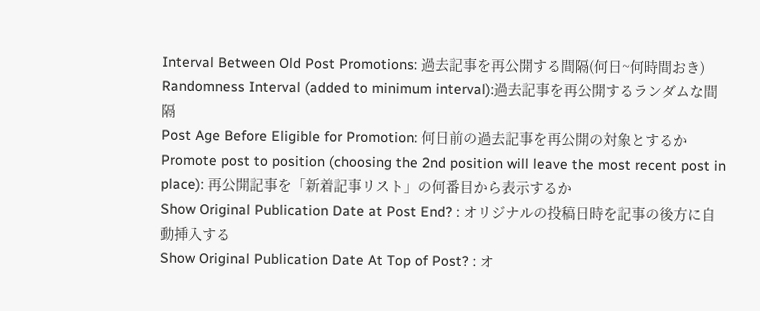Interval Between Old Post Promotions: 過去記事を再公開する間隔(何日~何時間おき)
Randomness Interval (added to minimum interval):過去記事を再公開するランダムな間隔
Post Age Before Eligible for Promotion: 何日前の過去記事を再公開の対象とするか
Promote post to position (choosing the 2nd position will leave the most recent post in place): 再公開記事を「新着記事リスト」の何番目から表示するか
Show Original Publication Date at Post End? : オリジナルの投稿日時を記事の後方に自動挿入する
Show Original Publication Date At Top of Post? : オ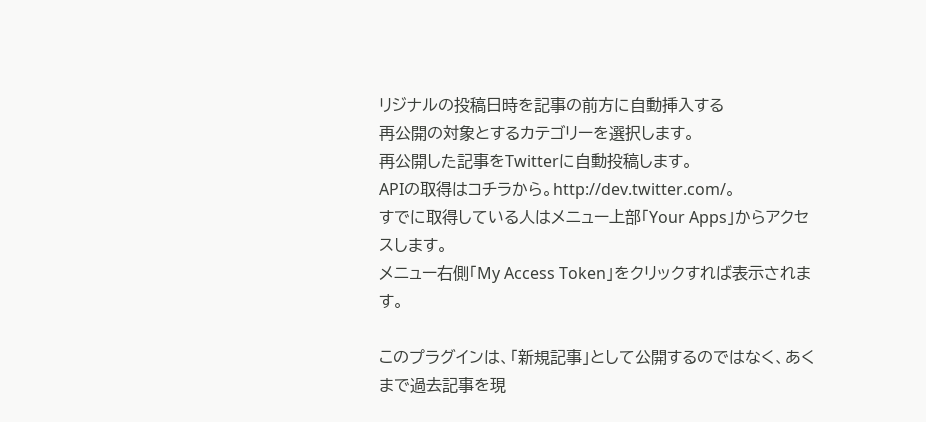リジナルの投稿日時を記事の前方に自動挿入する
再公開の対象とするカテゴリーを選択します。
再公開した記事をTwitterに自動投稿します。
APIの取得はコチラから。http://dev.twitter.com/。
すでに取得している人はメニュー上部「Your Apps」からアクセスします。
メニュー右側「My Access Token」をクリックすれば表示されます。

このプラグインは、「新規記事」として公開するのではなく、あくまで過去記事を現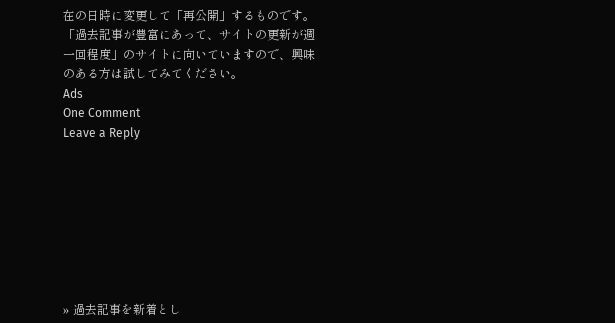在の日時に変更して「再公開」するものです。
「過去記事が豊富にあって、サイトの更新が週一回程度」のサイトに向いていますので、興味のある方は試してみてください。
Ads
One Comment
Leave a Reply








» 過去記事を新着とし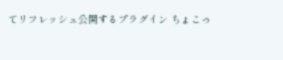てリフレッシュ公開するプラグイン ちょこっ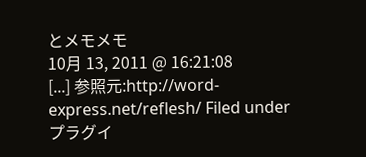とメモメモ
10月 13, 2011 @ 16:21:08
[...] 参照元:http://word-express.net/reflesh/ Filed under プラグイ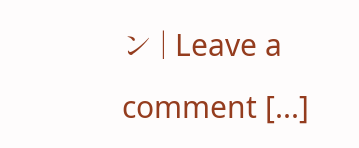ン | Leave a comment [...]